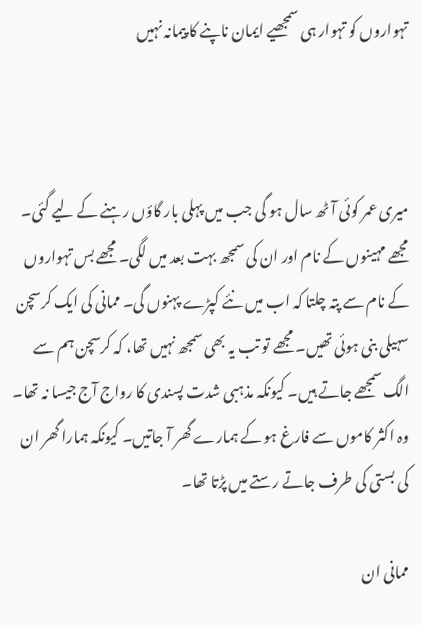تہواروں کو تہوار ہی سمجھیے ایمان ناپنے کا پیمانہ نہیں



میری عمر کوئی آٹھ سال ہو گی جب میں پہلی بار گاؤں رہنے کے لیے گئی۔ مجھے مہینوں کے نام اور ان کی سمجھ بہت بعد میں لگی۔ مجھے بس تہواروں کے نام سے پتہ چلتا کہ اب میں نئے کپڑے پہنوں گی۔ ممانی کی ایک کرسچن سہیلی بنی ہوئی تھیں۔ مجھے تو تب یہ بھی سمجھ نہیں تھا، کہ کرسچن ہم سے الگ سمجھے جاتے ہیں۔ کیونکہ مذہبی شدت پسندی کا رواج آج جیسا نہ تھا۔ وہ اکثر کاموں سے فارغ ہو کے ہمارے گھر آ جاتیں۔ کیونکہ ہمارا گھر ان کی بستی کی طرف جاتے رستے میں پڑتا تھا۔

ممانی ان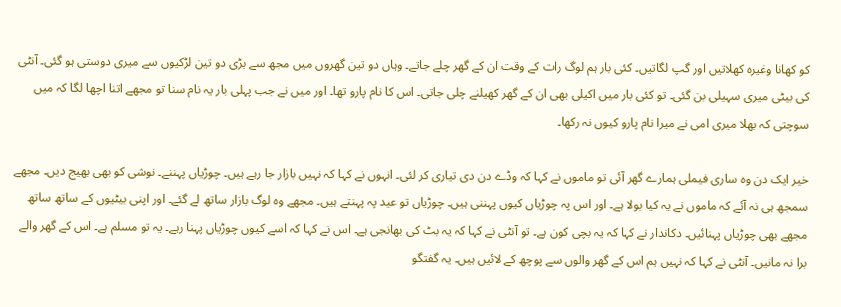کو کھانا وغیرہ کھلاتیں اور گپ لگاتیں۔ کئی بار ہم لوگ رات کے وقت ان کے گھر چلے جاتے۔ وہاں دو تین گھروں میں مجھ سے بڑی دو تین لڑکیوں سے میری دوستی ہو گئی۔ آنٹی کی بیٹی میری سہیلی بن گئی۔ تو کئی بار میں اکیلی بھی ان کے گھر کھیلنے چلی جاتی۔ اس کا نام پارو تھا۔ اور میں نے جب پہلی بار یہ نام سنا تو مجھے اتنا اچھا لگا کہ میں سوچتی کہ بھلا میری امی نے میرا نام پارو کیوں نہ رکھا۔

خیر ایک دن وہ ساری فیملی ہمارے گھر آئی تو ماموں نے کہا کہ وڈے دن دی تیاری کر لئی۔ انہوں نے کہا کہ نہیں بازار جا رہے ہیں۔ چوڑیاں پہننے۔ نوشی کو بھی بھیج دیں۔ مجھے سمجھ ہی نہ آئے کہ ماموں نے یہ کیا بولا ہے۔ اور اس پہ چوڑیاں کیوں پہننی ہیں۔ چوڑیاں تو عید پہ پہنتے ہیں۔ مجھے وہ لوگ بازار ساتھ لے گئے۔ اور اپنی بیٹیوں کے ساتھ ساتھ مجھے بھی چوڑیاں پہنائیں۔ دکاندار نے کہا کہ یہ بچی کون ہے۔ تو آنٹی نے کہا کہ یہ بٹ کی بھانجی ہے۔ اس نے کہا کہ اسے کیوں چوڑیاں پہنا رہے۔ یہ تو مسلم ہے۔ اس کے گھر والے برا نہ مانیں۔ آنٹی نے کہا کہ نہیں ہم اس کے گھر والوں سے پوچھ کے لائیں ہیں۔ یہ گفتگو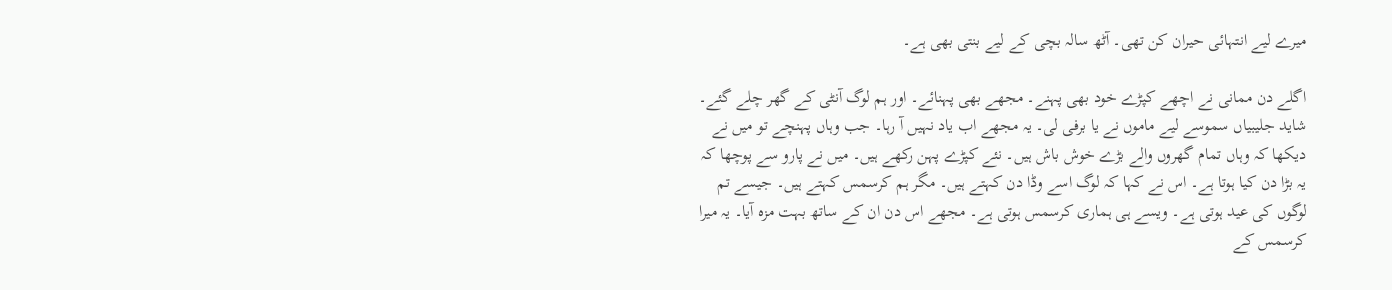میرے لیے انتہائی حیران کن تھی۔ آٹھ سالہ بچی کے لیے بنتی بھی ہے۔

اگلے دن ممانی نے اچھے کپڑے خود بھی پہنے۔ مجھے بھی پہنائے۔ اور ہم لوگ آنٹی کے گھر چلے گئے۔ شاید جلیبیاں سموسے لیے ماموں نے یا برفی لی۔ یہ مجھے اب یاد نہیں آ رہا۔ جب وہاں پہنچے تو میں نے دیکھا کہ وہاں تمام گھروں والے بڑے خوش باش ہیں۔ نئے کپڑے پہن رکھے ہیں۔ میں نے پارو سے پوچھا کہ یہ بڑا دن کیا ہوتا ہے۔ اس نے کہا کہ لوگ اسے وڈا دن کہتے ہیں۔ مگر ہم کرسمس کہتے ہیں۔ جیسے تم لوگوں کی عید ہوتی ہے۔ ویسے ہی ہماری کرسمس ہوتی ہے۔ مجھے اس دن ان کے ساتھ بہت مزہ آیا۔ یہ میرا کرسمس کے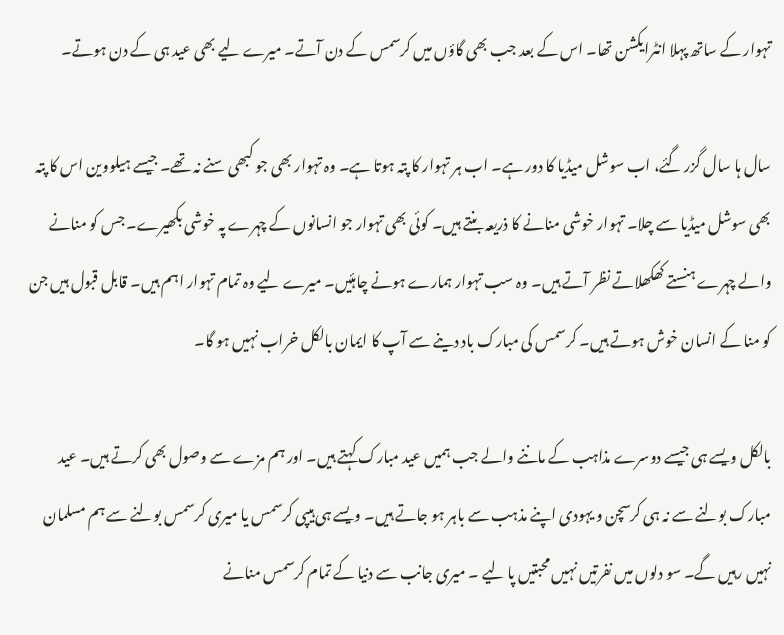تہوار کے ساتھ پہلا انٹرایکشن تھا۔ اس کے بعد جب بھی گاؤں میں کرسمس کے دن آتے۔ میرے لیے بھی عید ہی کے دن ہوتے۔

سال ہا سال گزر گئے، اب سوشل میڈیا کا دور ہے۔ اب ہر تہوار کا پتہ ہوتا ہے۔ وہ تہوار بھی جو کبھی سنے نہ تھے۔ جیسے ہیلووین اس کا پتہ بھی سوشل میڈیا سے چلا۔ تہوار خوشی منانے کا ذریعہ بنتے ہیں۔ کوئی بھی تہوار جو انسانوں کے چہرے پہ خوشی بکھیرے۔ جس کو منانے والے چہرے ہنستے کھکھلاتے نظر آتے ہیں۔ وہ سب تہوار ہمارے ہونے چاہئیں۔ میرے لیے وہ تمام تہوار اہم ہیں۔ قابل قبول ہیں جن کو منا کے انسان خوش ہوتے ہیں۔ کرسمس کی مبارک باد دینے سے آپ کا ایمان بالکل خراب نہیں ہو گا۔

بالکل ویسے ہی جیسے دوسرے مذاہب کے ماننے والے جب ہمیں عید مبارک کہتے ہیں۔ اور ہم مزے سے وصول بھی کرتے ہیں۔ عید مبارک بولنے سے نہ ہی کرسچن و یہودی اپنے مذہب سے باہر ہو جاتے ہیں۔ ویسے ہی ہیپی کرسمس یا میری کرسمس بولنے سے ہم مسلمان نہیں رہیں گے۔ سو دلوں میں نفرتیں نہیں محبتیں پا لیے ۔ میری جانب سے دنیا کے تمام کرسمس منانے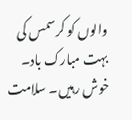والوں کو کرسمس کی بہت مبارک باد۔ خوش رہیں۔ سلامت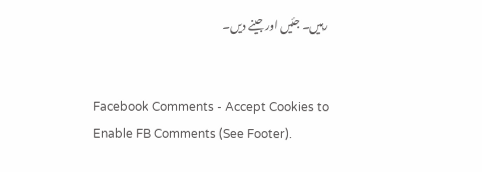رہیں۔ جئیں اور جینے دیں۔


Facebook Comments - Accept Cookies to Enable FB Comments (See Footer).